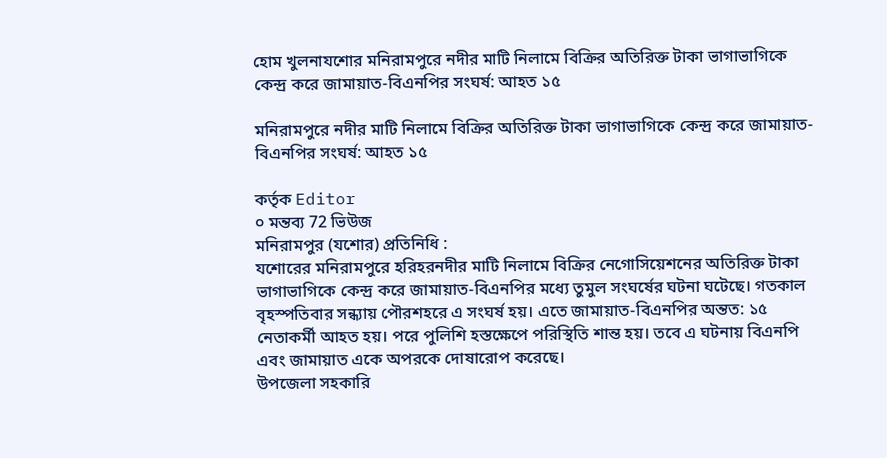হোম খুলনাযশোর মনিরামপুরে নদীর মাটি নিলামে বিক্রির অতিরিক্ত টাকা ভাগাভাগিকে কেন্দ্র করে জামায়াত-বিএনপির সংঘর্ষ: আহত ১৫

মনিরামপুরে নদীর মাটি নিলামে বিক্রির অতিরিক্ত টাকা ভাগাভাগিকে কেন্দ্র করে জামায়াত-বিএনপির সংঘর্ষ: আহত ১৫

কর্তৃক Editor
০ মন্তব্য 72 ভিউজ
মনিরামপুর (যশোর) প্রতিনিধি :
যশোরের মনিরামপুরে হরিহরনদীর মাটি নিলামে বিক্রির নেগোসিয়েশনের অতিরিক্ত টাকা ভাগাভাগিকে কেন্দ্র করে জামায়াত-বিএনপির মধ্যে তুমুল সংঘর্ষের ঘটনা ঘটেছে। গতকাল বৃহস্পতিবার সন্ধ্যায় পৌরশহরে এ সংঘর্ষ হয়। এতে জামায়াত-বিএনপির অন্তত: ১৫ নেতাকর্মী আহত হয়। পরে পুলিশি হস্তক্ষেপে পরিস্থিতি শান্ত হয়। তবে এ ঘটনায় বিএনপি এবং জামায়াত একে অপরকে দোষারোপ করেছে।
উপজেলা সহকারি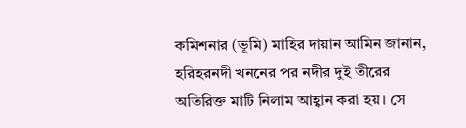কমিশনার (ভূমি) মাহির দায়ান আমিন জানান, হরিহরনদী খননের পর নদীর দুই তীরের অতিরিক্ত মাটি নিলাম আহ্বান করা হয়। সে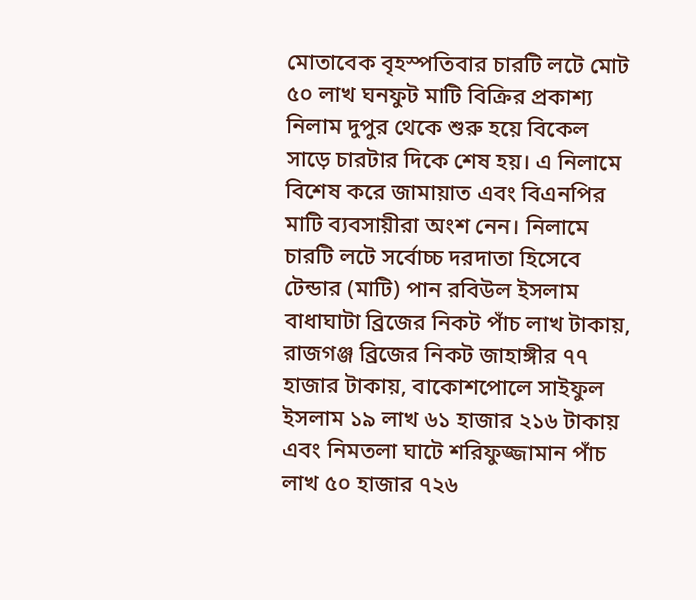মোতাবেক বৃহস্পতিবার চারটি লটে মোট ৫০ লাখ ঘনফুট মাটি বিক্রির প্রকাশ্য নিলাম দুপুর থেকে শুরু হয়ে বিকেল সাড়ে চারটার দিকে শেষ হয়। এ নিলামে বিশেষ করে জামায়াত এবং বিএনপির মাটি ব্যবসায়ীরা অংশ নেন। নিলামে চারটি লটে সর্বোচ্চ দরদাতা হিসেবে টেন্ডার (মাটি) পান রবিউল ইসলাম বাধাঘাটা ব্রিজের নিকট পাঁচ লাখ টাকায়, রাজগঞ্জ ব্রিজের নিকট জাহাঙ্গীর ৭৭ হাজার টাকায়, বাকোশপোলে সাইফুল ইসলাম ১৯ লাখ ৬১ হাজার ২১৬ টাকায় এবং নিমতলা ঘাটে শরিফুজ্জামান পাঁচ লাখ ৫০ হাজার ৭২৬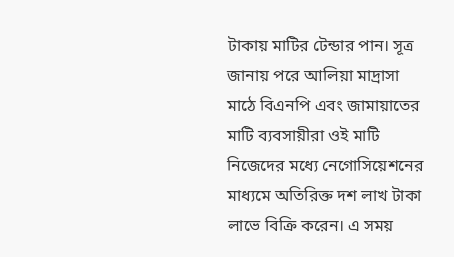টাকায় মাটির টেন্ডার পান। সূত্র জানায় পরে আলিয়া মাদ্রাসা মাঠে বিএনপি এবং জামায়াতের মাটি ব্যবসায়ীরা ওই মাটি নিজেদের মধ্যে নেগোসিয়েশনের মাধ্যমে অতিরিক্ত দশ লাখ টাকা লাভে বিক্রি করেন। এ সময়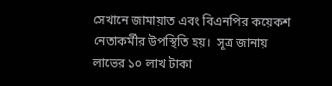সেখানে জামায়াত এবং বিএনপির কয়েকশ নেতাকর্মীর উপস্থিতি হয়।  সূত্র জানায় লাভের ১০ লাখ টাকা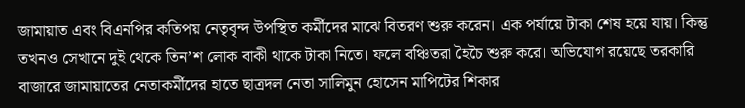জামায়াত এবং বিএনপির কতিপয় নেতৃবৃন্দ উপস্থিত কর্মীদের মাঝে বিতরণ শুরু করেন। এক পর্যায়ে টাকা শেষ হয়ে যায়। কিন্তু তখনও সেখানে দুই থেকে তিন’শ লোক বাকী থাকে টাকা নিতে। ফলে বঞ্চিতরা হৈচৈ শুরু করে। অভিযোগ রয়েছে তরকারি বাজারে জামায়াতের নেতাকর্মীদের হাতে ছাত্রদল নেতা সালিমুন হোসেন মাপিটের শিকার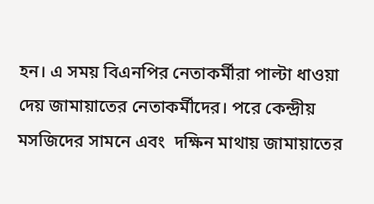হন। এ সময় বিএনপির নেতাকর্মীরা পাল্টা ধাওয়া দেয় জামায়াতের নেতাকর্মীদের। পরে কেন্দ্রীয় মসজিদের সামনে এবং  দক্ষিন মাথায় জামায়াতের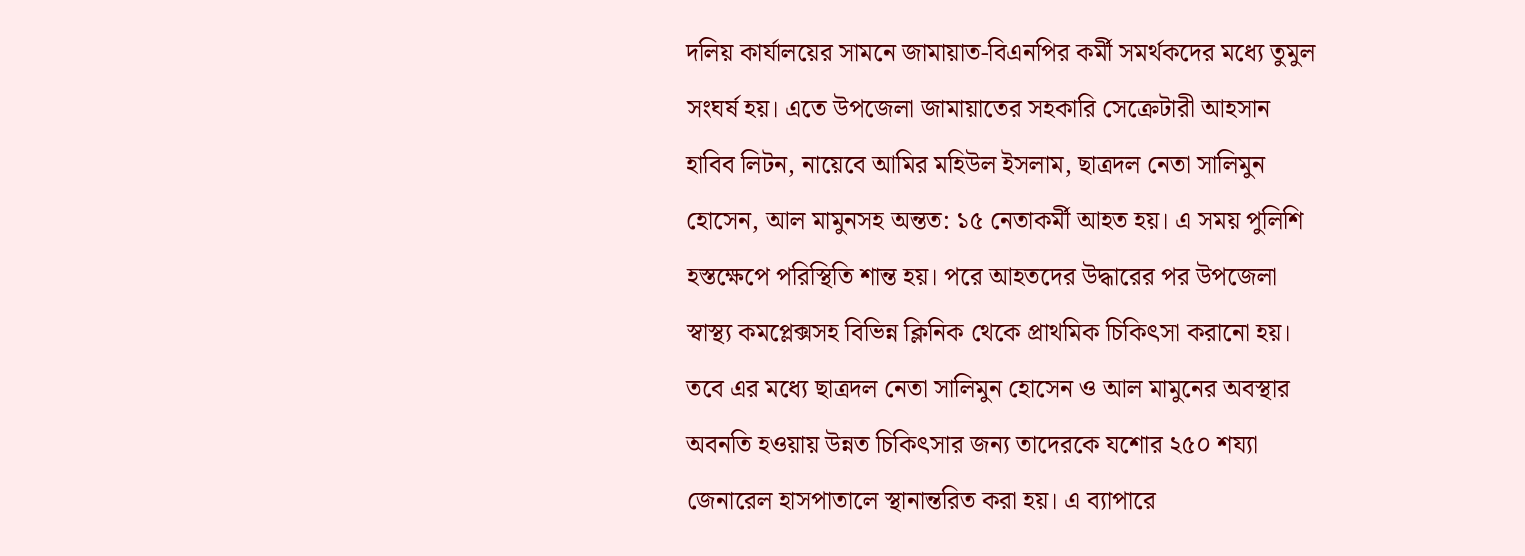দলিয় কার্যালয়ের সামনে জামায়াত-বিএনপির কর্মী সমর্থকদের মধ্যে তুমুল সংঘর্ষ হয়। এতে উপজেলা জামায়াতের সহকারি সেক্রেটারী আহসান হাবিব লিটন, নায়েবে আমির মহিউল ইসলাম, ছাত্রদল নেতা সালিমুন হোসেন, আল মামুনসহ অন্তত: ১৫ নেতাকর্মী আহত হয়। এ সময় পুলিশি হস্তক্ষেপে পরিস্থিতি শান্ত হয়। পরে আহতদের উদ্ধারের পর উপজেলা স্বাস্থ্য কমপ্লেক্সসহ বিভিন্ন ক্লিনিক থেকে প্রাথমিক চিকিৎসা করানো হয়। তবে এর মধ্যে ছাত্রদল নেতা সালিমুন হোসেন ও আল মামুনের অবস্থার  অবনতি হওয়ায় উন্নত চিকিৎসার জন্য তাদেরকে যশোর ২৫০ শয্যা জেনারেল হাসপাতালে স্থানান্তরিত করা হয়। এ ব্যাপারে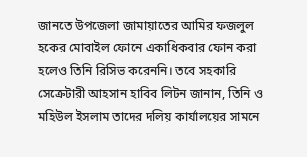জানতে উপজেলা জামায়াতের আমির ফজলুল হকের মোবাইল ফোনে একাধিকবার ফোন করা হলেও তিনি রিসিভ করেননি। তবে সহকারি সেক্রেটারী আহসান হাবিব লিটন জানান, তিনি ও মহিউল ইসলাম তাদের দলিয় কার্যালয়ের সামনে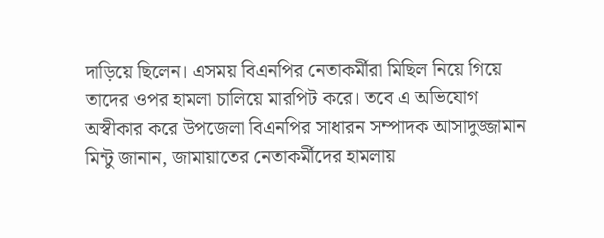দাড়িয়ে ছিলেন। এসময় বিএনপির নেতাকর্মীরা মিছিল নিয়ে গিয়ে তাদের ওপর হামলা চালিয়ে মারপিট করে। তবে এ অভিযোগ অস্বীকার করে উপজেলা বিএনপির সাধারন সম্পাদক আসাদুজ্জামান মিন্টু জানান, জামায়াতের নেতাকর্মীদের হামলায়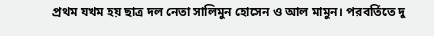প্রথম যখম হয় ছাত্র দল নেতা সালিমুন হোসেন ও আল মামুন। পরবর্তিতে দু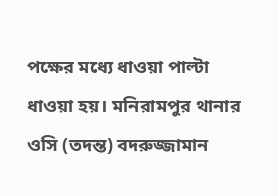পক্ষের মধ্যে ধাওয়া পাল্টা ধাওয়া হয়। মনিরামপুর থানার ওসি (তদন্ত) বদরুজ্জামান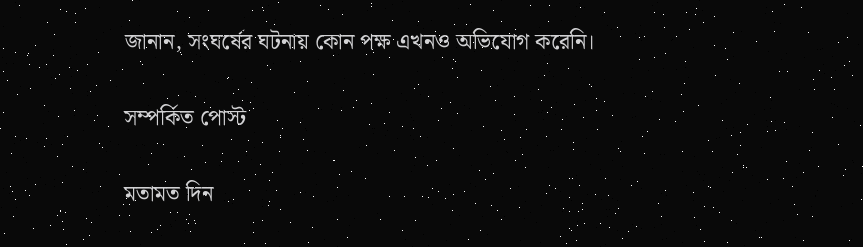জানান, সংঘর্ষের ঘটনায় কোন পক্ষ এখনও অভিযোগ করেনি।

সম্পর্কিত পোস্ট

মতামত দিন